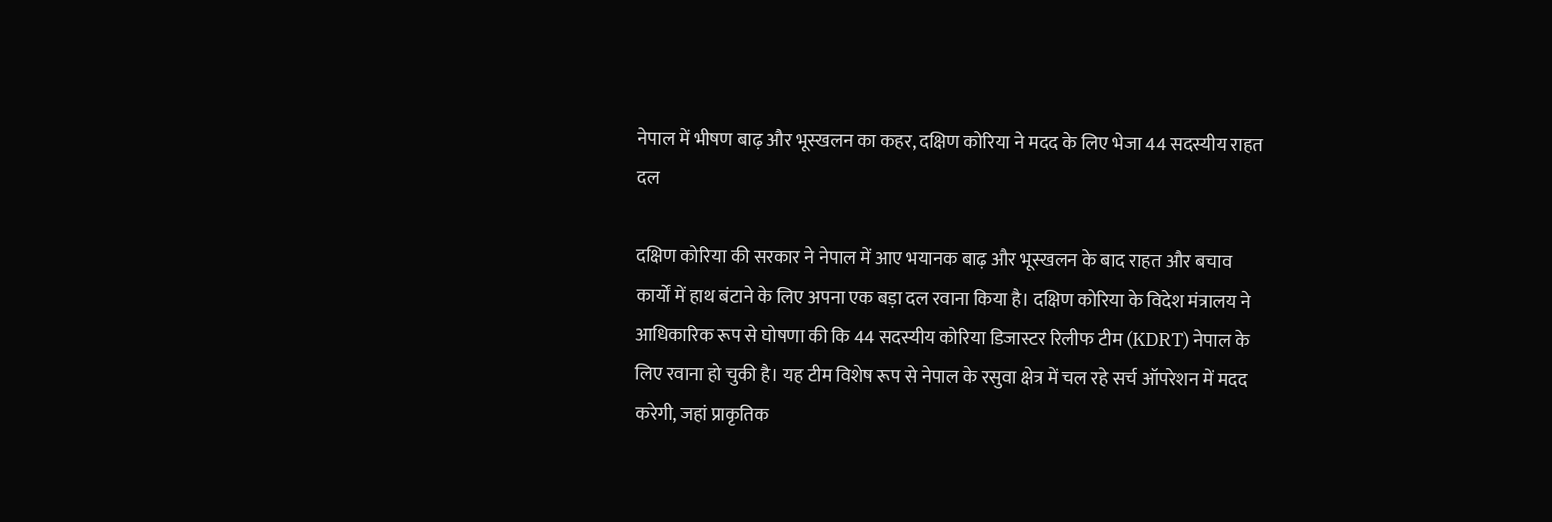नेपाल में भीषण बाढ़ और भूस्खलन का कहर, दक्षिण कोरिया ने मदद के लिए भेजा 44 सदस्यीय राहत दल

दक्षिण कोरिया की सरकार ने नेपाल में आए भयानक बाढ़ और भूस्खलन के बाद राहत और बचाव कार्यों में हाथ बंटाने के लिए अपना एक बड़ा दल रवाना किया है। दक्षिण कोरिया के विदेश मंत्रालय ने आधिकारिक रूप से घोषणा की कि 44 सदस्यीय कोरिया डिजास्टर रिलीफ टीम (KDRT) नेपाल के लिए रवाना हो चुकी है। यह टीम विशेष रूप से नेपाल के रसुवा क्षेत्र में चल रहे सर्च ऑपरेशन में मदद करेगी, जहां प्राकृतिक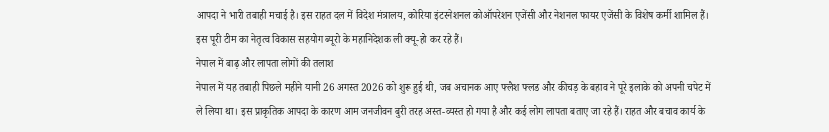आपदा ने भारी तबाही मचाई है। इस राहत दल में विदेश मंत्रालय, कोरिया इंटरनेशनल कोऑपरेशन एजेंसी और नेशनल फायर एजेंसी के विशेष कर्मी शामिल हैं। इस पूरी टीम का नेतृत्व विकास सहयोग ब्यूरो के महानिदेशक ली क्यू-हो कर रहे हैं।
नेपाल में बाढ़ और लापता लोगों की तलाश
नेपाल में यह तबाही पिछले महीने यानी 26 अगस्त 2026 को शुरू हुई थी, जब अचानक आए फ्लैश फ्लड और कीचड़ के बहाव ने पूरे इलाके को अपनी चपेट में ले लिया था। इस प्राकृतिक आपदा के कारण आम जनजीवन बुरी तरह अस्त-व्यस्त हो गया है और कई लोग लापता बताए जा रहे हैं। राहत और बचाव कार्य के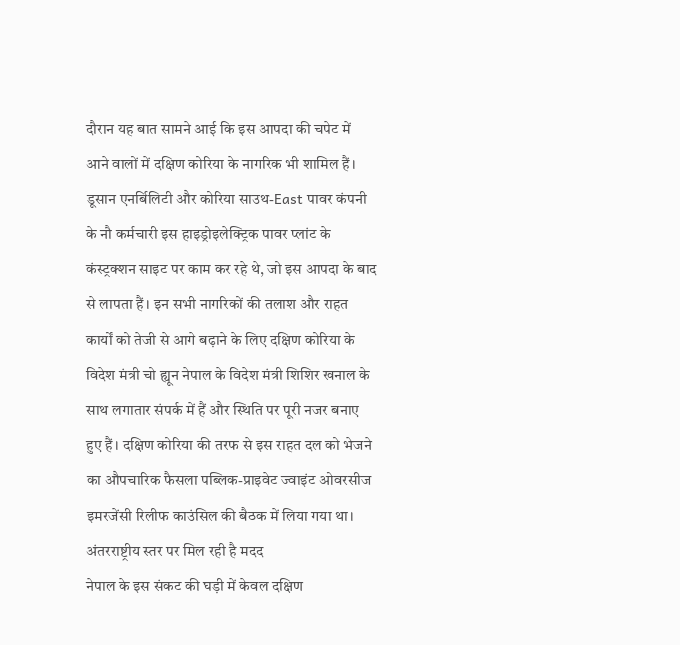दौरान यह बात सामने आई कि इस आपदा की चपेट में आने वालों में दक्षिण कोरिया के नागरिक भी शामिल हैं। डूसान एनर्बिलिटी और कोरिया साउथ-East पावर कंपनी के नौ कर्मचारी इस हाइड्रोइलेक्ट्रिक पावर प्लांट के कंस्ट्रक्शन साइट पर काम कर रहे थे, जो इस आपदा के बाद से लापता हैं। इन सभी नागरिकों की तलाश और राहत कार्यों को तेजी से आगे बढ़ाने के लिए दक्षिण कोरिया के विदेश मंत्री चो ह्यून नेपाल के विदेश मंत्री शिशिर खनाल के साथ लगातार संपर्क में हैं और स्थिति पर पूरी नजर बनाए हुए हैं। दक्षिण कोरिया की तरफ से इस राहत दल को भेजने का औपचारिक फैसला पब्लिक-प्राइवेट ज्वाइंट ओवरसीज इमरजेंसी रिलीफ काउंसिल की बैठक में लिया गया था।
अंतरराष्ट्रीय स्तर पर मिल रही है मदद
नेपाल के इस संकट की घड़ी में केवल दक्षिण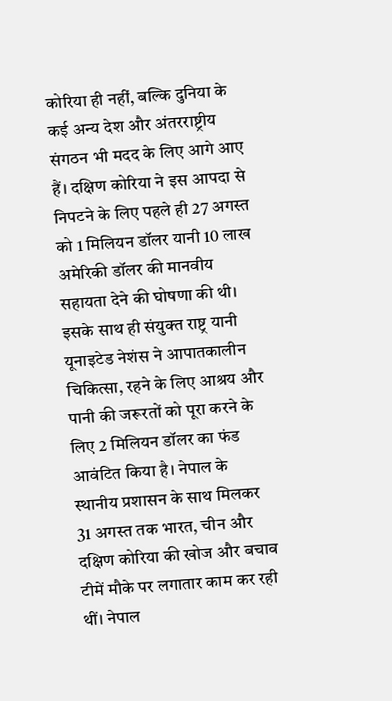कोरिया ही नहीं, बल्कि दुनिया के कई अन्य देश और अंतरराष्ट्रीय संगठन भी मदद के लिए आगे आए हैं। दक्षिण कोरिया ने इस आपदा से निपटने के लिए पहले ही 27 अगस्त को 1 मिलियन डॉलर यानी 10 लाख अमेरिकी डॉलर की मानवीय सहायता देने की घोषणा की थी। इसके साथ ही संयुक्त राष्ट्र यानी यूनाइटेड नेशंस ने आपातकालीन चिकित्सा, रहने के लिए आश्रय और पानी की जरूरतों को पूरा करने के लिए 2 मिलियन डॉलर का फंड आवंटित किया है। नेपाल के स्थानीय प्रशासन के साथ मिलकर 31 अगस्त तक भारत, चीन और दक्षिण कोरिया की खोज और बचाव टीमें मौके पर लगातार काम कर रही थीं। नेपाल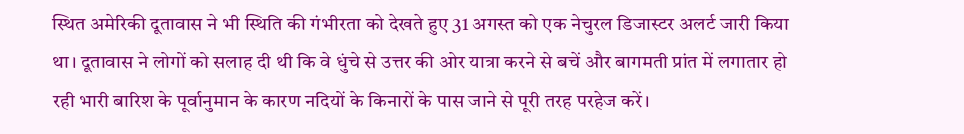स्थित अमेरिकी दूतावास ने भी स्थिति की गंभीरता को देखते हुए 31 अगस्त को एक नेचुरल डिजास्टर अलर्ट जारी किया था। दूतावास ने लोगों को सलाह दी थी कि वे धुंचे से उत्तर की ओर यात्रा करने से बचें और बागमती प्रांत में लगातार हो रही भारी बारिश के पूर्वानुमान के कारण नदियों के किनारों के पास जाने से पूरी तरह परहेज करें।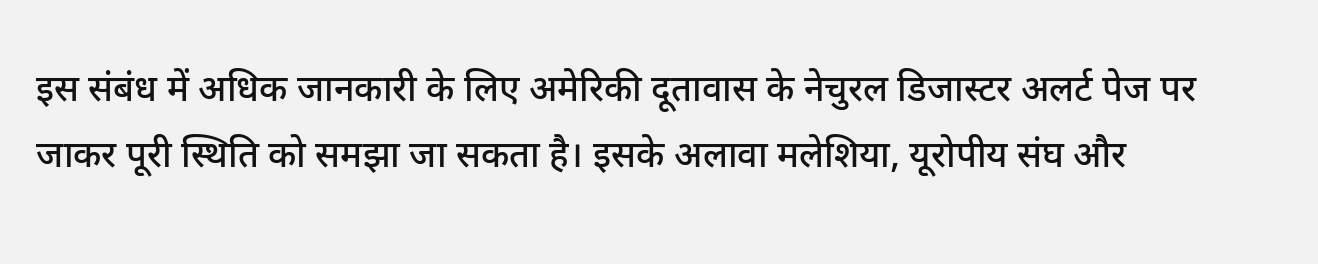इस संबंध में अधिक जानकारी के लिए अमेरिकी दूतावास के नेचुरल डिजास्टर अलर्ट पेज पर जाकर पूरी स्थिति को समझा जा सकता है। इसके अलावा मलेशिया, यूरोपीय संघ और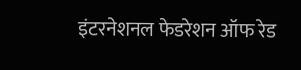इंटरनेशनल फेडरेशन ऑफ रेड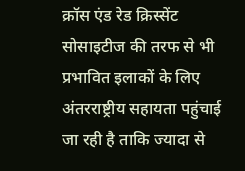क्रॉस एंड रेड क्रिस्सेंट सोसाइटीज की तरफ से भी प्रभावित इलाकों के लिए अंतरराष्ट्रीय सहायता पहुंचाई जा रही है ताकि ज्यादा से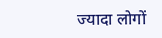ज्यादा लोगों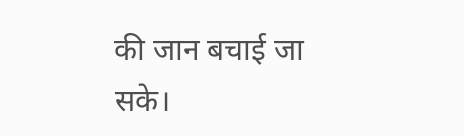की जान बचाई जा सके।